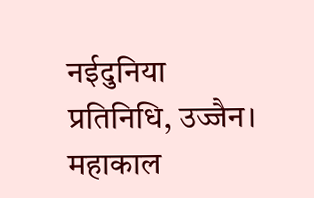नईदुनिया प्रतिनिधि, उज्जैन। महाकाल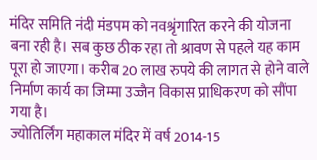मंदिर समिति नंदी मंडपम को नवश्रृंगारित करने की योजना बना रही है। सब कुछ ठीक रहा तो श्रावण से पहले यह काम पूरा हो जाएगा। करीब 20 लाख रुपये की लागत से होने वाले निर्माण कार्य का जिम्मा उज्जैन विकास प्राधिकरण को सौंपा गया है।
ज्योतिर्लिंग महाकाल मंदिर में वर्ष 2014-15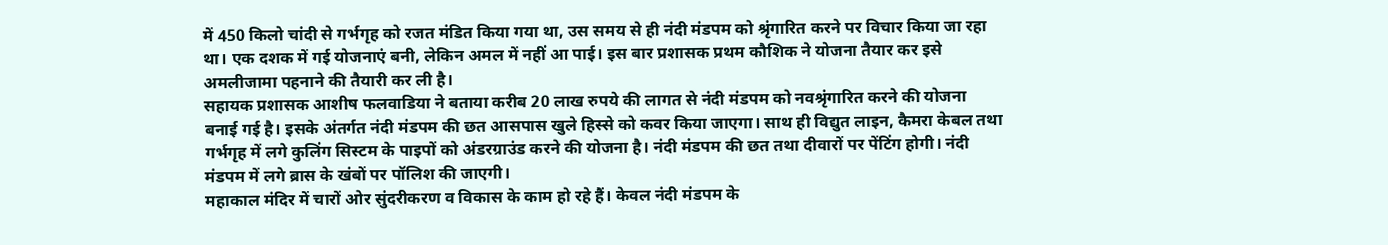में 450 किलो चांदी से गर्भगृह को रजत मंडित किया गया था, उस समय से ही नंदी मंडपम को श्रृंगारित करने पर विचार किया जा रहा था। एक दशक में गई योजनाएं बनी, लेकिन अमल में नहीं आ पाई। इस बार प्रशासक प्रथम कौशिक ने योजना तैयार कर इसे अमलीजामा पहनाने की तैयारी कर ली है।
सहायक प्रशासक आशीष फलवाडिया ने बताया करीब 20 लाख रुपये की लागत से नंदी मंडपम को नवश्रृंगारित करने की योजना बनाई गई है। इसके अंतर्गत नंदी मंडपम की छत आसपास खुले हिस्से को कवर किया जाएगा। साथ ही विद्युत लाइन, कैमरा केबल तथा गर्भगृह में लगे कुलिंग सिस्टम के पाइपों को अंडरग्राउंड करने की योजना है। नंदी मंडपम की छत तथा दीवारों पर पेंटिंग होगी। नंदी मंडपम में लगे ब्रास के खंबों पर पॉलिश की जाएगी।
महाकाल मंदिर में चारों ओर सुंदरीकरण व विकास के काम हो रहे हैं। केवल नंदी मंडपम के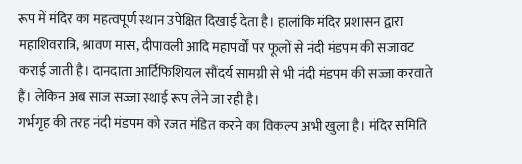रूप में मंदिर का महत्वपूर्ण स्थान उपेक्षित दिखाई देता है। हालांकि मंदिर प्रशासन द्वारा महाशिवरात्रि, श्रावण मास, दीपावली आदि महापर्वों पर फूलों से नंदी मंडपम की सजावट कराई जाती है। दानदाता आर्टिफिशियल सौंदर्य सामग्री से भी नंदी मंडपम की सज्जा करवाते हैं। लेकिन अब साज सज्जा स्थाई रूप लेने जा रही है।
गर्भगृह की तरह नंदी मंडपम को रजत मंडित करने का विकल्प अभी खुला है। मंदिर समिति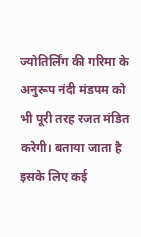ज्योतिर्लिंग की गरिमा के अनुरूप नंदी मंडपम को भी पूरी तरह रजत मंडित करेगी। बताया जाता है इसके लिए कई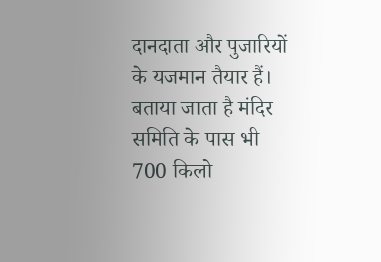दानदाता और पुजारियों के यजमान तैयार हैं। बताया जाता है मंदिर समिति के पास भी 700 किलो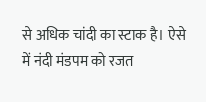से अधिक चांदी का स्टाक है। ऐसे में नंदी मंडपम को रजत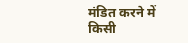मंडित करने में किसी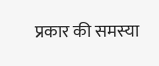प्रकार की समस्या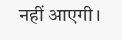नहीं आएगी।